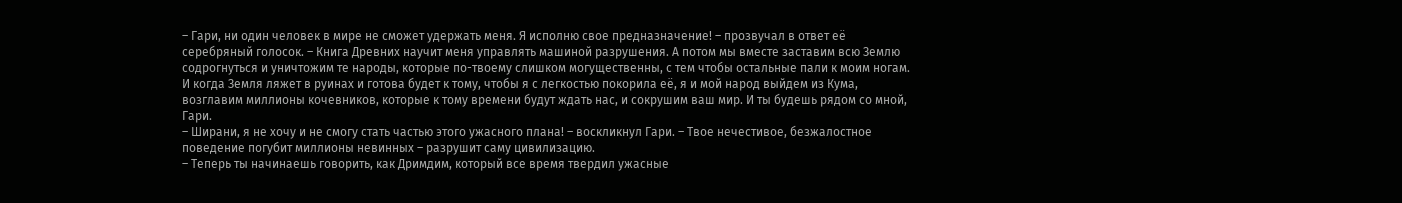– Гари, ни один человек в мире не сможет удержать меня. Я исполню свое предназначение! – прозвучал в ответ её серебряный голосок. – Книга Древних научит меня управлять машиной разрушения. А потом мы вместе заставим всю Землю содрогнуться и уничтожим те народы, которые по-твоему слишком могущественны, с тем чтобы остальные пали к моим ногам. И когда Земля ляжет в руинах и готова будет к тому, чтобы я с легкостью покорила её, я и мой народ выйдем из Кума, возглавим миллионы кочевников, которые к тому времени будут ждать нас, и сокрушим ваш мир. И ты будешь рядом со мной, Гари.
– Ширани, я не хочу и не смогу стать частью этого ужасного плана! – воскликнул Гари. – Твое нечестивое, безжалостное поведение погубит миллионы невинных – разрушит саму цивилизацию.
– Теперь ты начинаешь говорить, как Дримдим, который все время твердил ужасные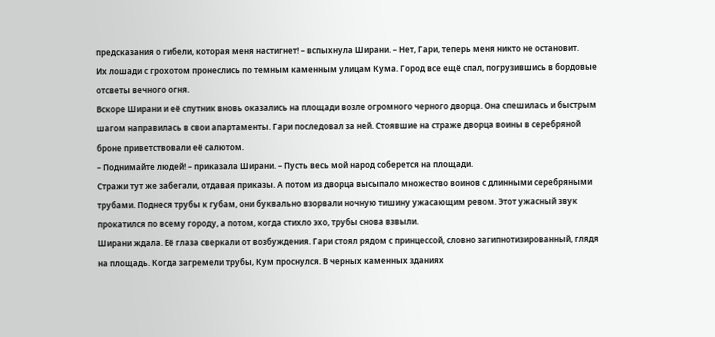предсказания о гибели, которая меня настигнет! – вспыхнула Ширани. – Нет, Гари, теперь меня никто не остановит.
Их лошади с грохотом пронеслись по темным каменным улицам Кума. Город все ещё спал, погрузившись в бордовые отсветы вечного огня.
Вскоре Ширани и её спутник вновь оказались на площади возле огромного черного дворца. Она спешилась и быстрым шагом направилась в свои апартаменты. Гари последовал за ней. Стоявшие на страже дворца воины в серебряной броне приветствовали её салютом.
– Поднимайте людей! – приказала Ширани. – Пусть весь мой народ соберется на площади.
Стражи тут же забегали, отдавая приказы. А потом из дворца высыпало множество воинов с длинными серебряными трубами. Поднеся трубы к губам, они буквально взорвали ночную тишину ужасающим ревом. Этот ужасный звук прокатился по всему городу, а потом, когда стихло эхо, трубы снова взвыли.
Ширани ждала. Её глаза сверкали от возбуждения. Гари стоял рядом с принцессой, словно загипнотизированный, глядя на площадь. Когда загремели трубы, Кум проснулся. В черных каменных зданиях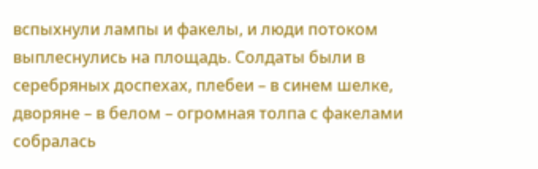вспыхнули лампы и факелы, и люди потоком выплеснулись на площадь. Солдаты были в серебряных доспехах, плебеи – в синем шелке, дворяне – в белом – огромная толпа с факелами собралась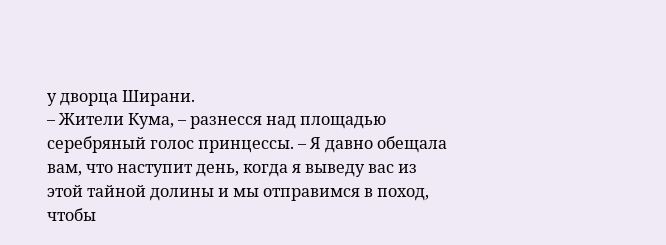у дворца Ширани.
– Жители Кума, – разнесся над площадью серебряный голос принцессы. – Я давно обещала вам, что наступит день, когда я выведу вас из этой тайной долины и мы отправимся в поход, чтобы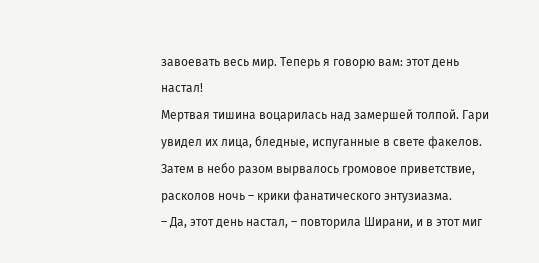завоевать весь мир. Теперь я говорю вам: этот день настал!
Мертвая тишина воцарилась над замершей толпой. Гари увидел их лица, бледные, испуганные в свете факелов. Затем в небо разом вырвалось громовое приветствие, расколов ночь – крики фанатического энтузиазма.
– Да, этот день настал, – повторила Ширани, и в этот миг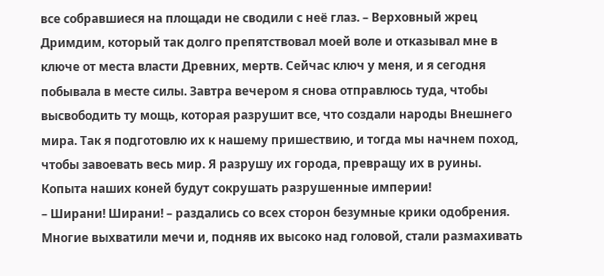все собравшиеся на площади не сводили с неё глаз. – Верховный жрец Дримдим, который так долго препятствовал моей воле и отказывал мне в ключе от места власти Древних, мертв. Сейчас ключ у меня, и я сегодня побывала в месте силы. Завтра вечером я снова отправлюсь туда, чтобы высвободить ту мощь, которая разрушит все, что создали народы Внешнего мира. Так я подготовлю их к нашему пришествию, и тогда мы начнем поход, чтобы завоевать весь мир. Я разрушу их города, превращу их в руины. Копыта наших коней будут сокрушать разрушенные империи!
– Ширани! Ширани! – раздались со всех сторон безумные крики одобрения. Многие выхватили мечи и, подняв их высоко над головой, стали размахивать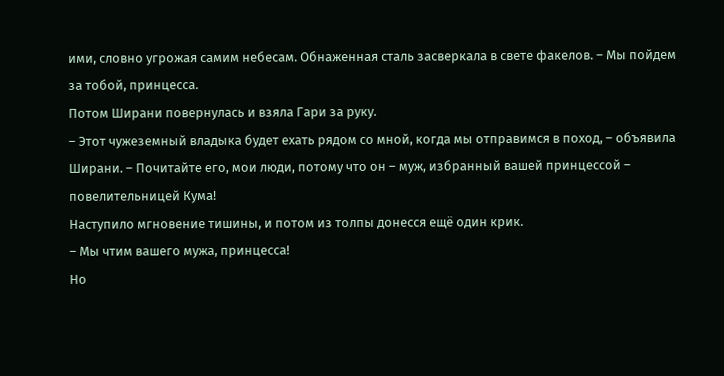ими, словно угрожая самим небесам. Обнаженная сталь засверкала в свете факелов. – Мы пойдем за тобой, принцесса.
Потом Ширани повернулась и взяла Гари за руку.
– Этот чужеземный владыка будет ехать рядом со мной, когда мы отправимся в поход, – объявила Ширани. – Почитайте его, мои люди, потому что он – муж, избранный вашей принцессой – повелительницей Кума!
Наступило мгновение тишины, и потом из толпы донесся ещё один крик.
– Мы чтим вашего мужа, принцесса!
Но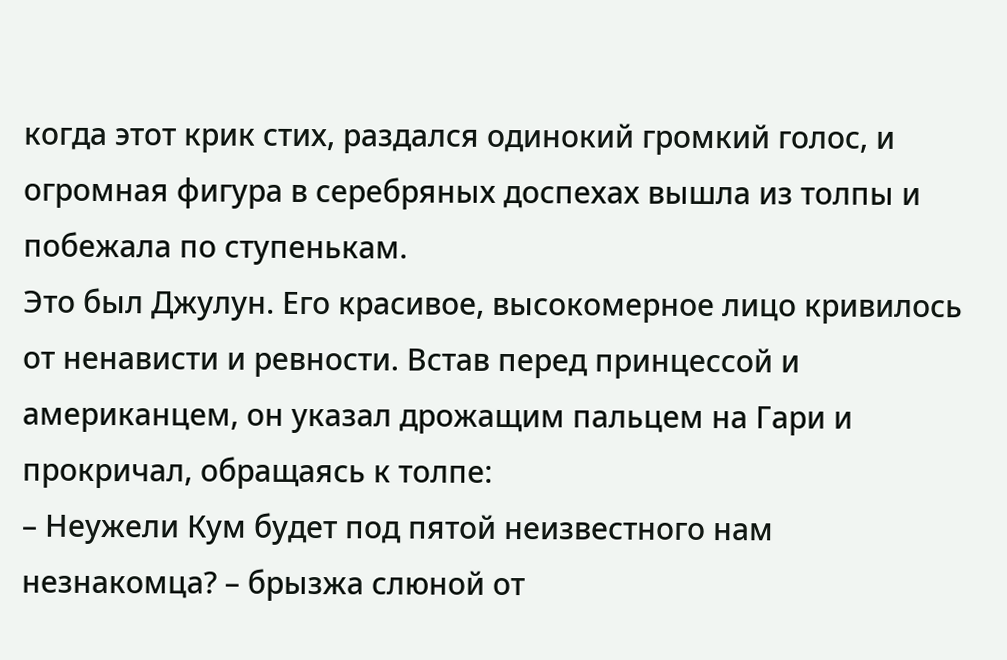когда этот крик стих, раздался одинокий громкий голос, и огромная фигура в серебряных доспехах вышла из толпы и побежала по ступенькам.
Это был Джулун. Его красивое, высокомерное лицо кривилось от ненависти и ревности. Встав перед принцессой и американцем, он указал дрожащим пальцем на Гари и прокричал, обращаясь к толпе:
– Неужели Кум будет под пятой неизвестного нам незнакомца? – брызжа слюной от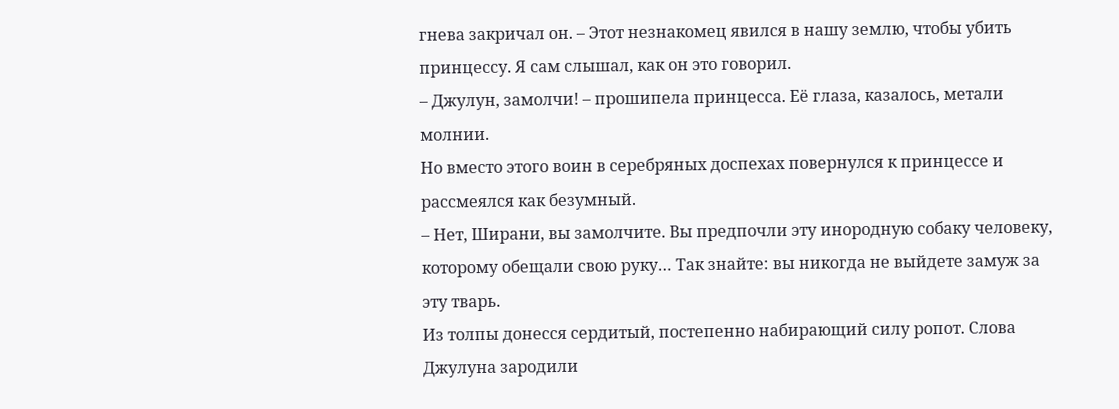гнева закричал он. – Этот незнакомец явился в нашу землю, чтобы убить принцессу. Я сам слышал, как он это говорил.
– Джулун, замолчи! – прошипела принцесса. Её глаза, казалось, метали молнии.
Но вместо этого воин в серебряных доспехах повернулся к принцессе и рассмеялся как безумный.
– Нет, Ширани, вы замолчите. Вы предпочли эту инородную собаку человеку, которому обещали свою руку… Так знайте: вы никогда не выйдете замуж за эту тварь.
Из толпы донесся сердитый, постепенно набирающий силу ропот. Слова Джулуна зародили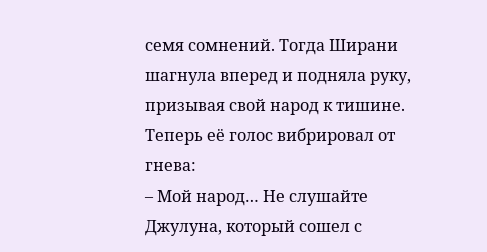семя сомнений. Тогда Ширани шагнула вперед и подняла руку, призывая свой народ к тишине. Теперь её голос вибрировал от гнева:
– Мой народ… Не слушайте Джулуна, который сошел с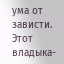ума от зависти. Этот владыка-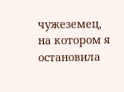чужеземец, на котором я остановила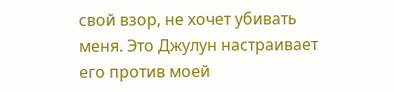свой взор, не хочет убивать меня. Это Джулун настраивает его против моей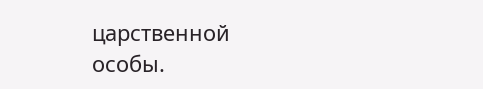царственной особы.